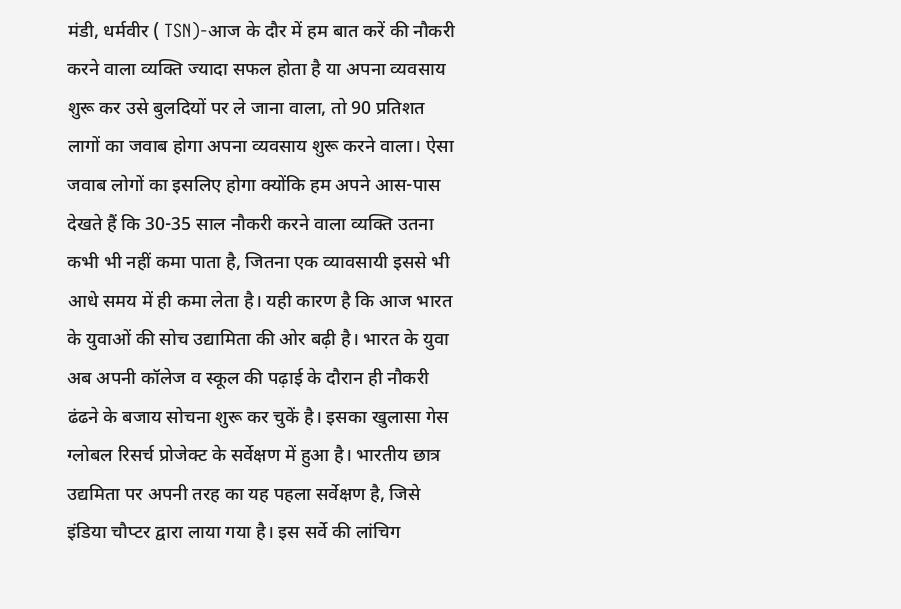मंडी, धर्मवीर ( TSN)-आज के दौर में हम बात करें की नौकरी करने वाला व्यक्ति ज्यादा सफल होता है या अपना व्यवसाय शुरू कर उसे बुलदियों पर ले जाना वाला, तो 90 प्रतिशत लागों का जवाब होगा अपना व्यवसाय शुरू करने वाला। ऐसा जवाब लोगों का इसलिए होगा क्योंकि हम अपने आस-पास देखते हैं कि 30-35 साल नौकरी करने वाला व्यक्ति उतना कभी भी नहीं कमा पाता है, जितना एक व्यावसायी इससे भी आधे समय में ही कमा लेता है। यही कारण है कि आज भारत के युवाओं की सोच उद्यामिता की ओर बढ़ी है। भारत के युवा अब अपनी कॉलेज व स्कूल की पढ़ाई के दौरान ही नौकरी ढंढने के बजाय सोचना शुरू कर चुकें है। इसका खुलासा गेस ग्लोबल रिसर्च प्रोजेक्ट के सर्वेक्षण में हुआ है। भारतीय छात्र उद्यमिता पर अपनी तरह का यह पहला सर्वेक्षण है, जिसे इंडिया चौप्टर द्वारा लाया गया है। इस सर्वे की लांचिग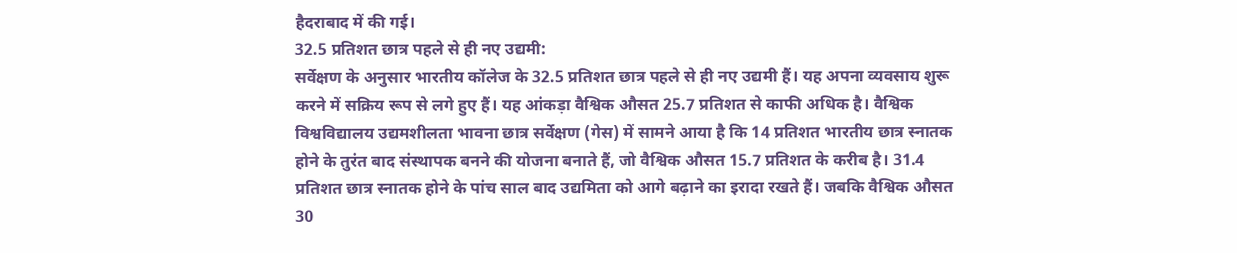हैदराबाद में की गई।
32.5 प्रतिशत छात्र पहले से ही नए उद्यमी:
सर्वेक्षण के अनुसार भारतीय कॉलेज के 32.5 प्रतिशत छात्र पहले से ही नए उद्यमी हैं। यह अपना व्यवसाय शुरू करने में सक्रिय रूप से लगे हुए हैं। यह आंकड़ा वैश्विक औसत 25.7 प्रतिशत से काफी अधिक है। वैश्विक विश्वविद्यालय उद्यमशीलता भावना छात्र सर्वेक्षण (गेस) में सामने आया है कि 14 प्रतिशत भारतीय छात्र स्नातक होने के तुरंत बाद संस्थापक बनने की योजना बनाते हैं, जो वैश्विक औसत 15.7 प्रतिशत के करीब है। 31.4 प्रतिशत छात्र स्नातक होने के पांच साल बाद उद्यमिता को आगे बढ़ाने का इरादा रखते हैं। जबकि वैश्विक औसत 30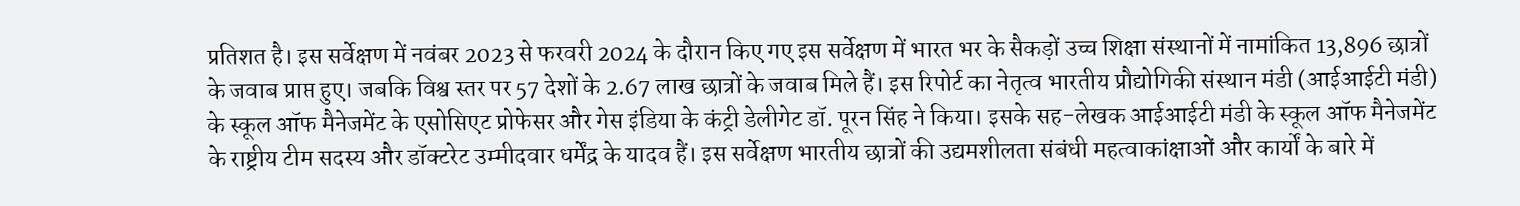प्रतिशत है। इस सर्वेक्षण में नवंबर 2023 से फरवरी 2024 के दौरान किए गए इस सर्वेक्षण में भारत भर के सैकड़ों उच्च शिक्षा संस्थानों में नामांकित 13,896 छात्रों के जवाब प्राप्त हुए। जबकि विश्व स्तर पर 57 देशों के 2.67 लाख छात्रों के जवाब मिले हैं। इस रिपोर्ट का नेतृत्व भारतीय प्रौद्योगिकी संस्थान मंडी (आईआईटी मंडी) के स्कूल ऑफ मैनेजमेंट के एसोसिएट प्रोफेसर और गेस इंडिया के कंट्री डेलीगेट डॉ. पूरन सिंह ने किया। इसके सह-लेखक आईआईटी मंडी के स्कूल ऑफ मैनेजमेंट के राष्ट्रीय टीम सदस्य और डॉक्टरेट उम्मीदवार धर्मेंद्र के यादव हैं। इस सर्वेक्षण भारतीय छात्रों की उद्यमशीलता संबंधी महत्वाकांक्षाओं और कार्यों के बारे में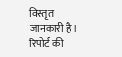विस्तृत जानकारी है।
रिपोर्ट की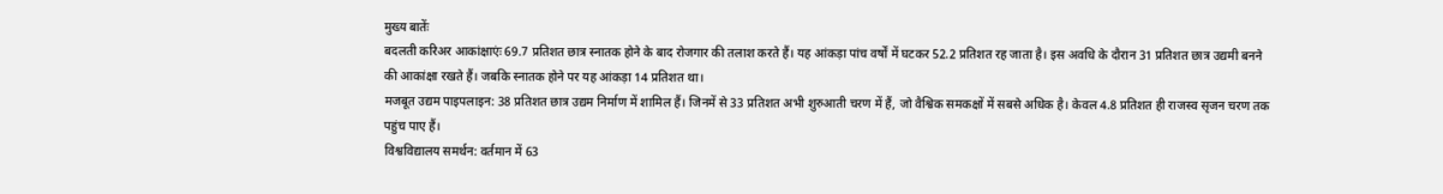मुख्य बातेंः
बदलती करिअर आकांक्षाएंः 69.7 प्रतिशत छात्र स्नातक होने के बाद रोजगार की तलाश करते हैं। यह आंकड़ा पांच वर्षों में घटकर 52.2 प्रतिशत रह जाता है। इस अवधि के दौरान 31 प्रतिशत छात्र उद्यमी बनने की आकांक्षा रखते हैं। जबकि स्नातक होने पर यह आंकड़ा 14 प्रतिशत था।
मजबूत उद्यम पाइपलाइन: 38 प्रतिशत छात्र उद्यम निर्माण में शामिल हैं। जिनमें से 33 प्रतिशत अभी शुरुआती चरण में हैं, जो वैश्विक समकक्षों में सबसे अधिक है। केवल 4.8 प्रतिशत ही राजस्व सृजन चरण तक पहुंच पाए हैं।
विश्वविद्यालय समर्थन: वर्तमान में 63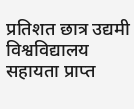प्रतिशत छात्र उद्यमी विश्वविद्यालय सहायता प्राप्त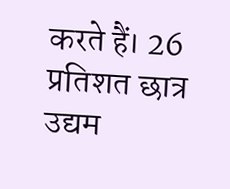करते हैं। 26 प्रतिशत छात्र उद्यम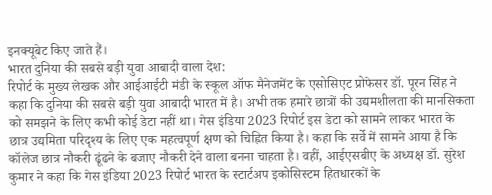इनक्यूबेट किए जाते हैं।
भारत दुनिया की सबसे बड़ी युवा आबादी वाला देश:
रिपोर्ट के मुख्य लेखक और आईआईटी मंडी के स्कूल ऑफ मैनेजमेंट के एसोसिएट प्रोफेसर डॉ. पूरन सिंह ने कहा कि दुनिया की सबसे बड़ी युवा आबादी भारत में है। अभी तक हमारे छात्रों की उद्यमशीलता की मानसिकता को समझने के लिए कभी कोई डेटा नहीं था। गेस इंडिया 2023 रिपोर्ट इस डेटा को सामने लाकर भारत के छात्र उद्यमिता परिदृश्य के लिए एक महत्वपूर्ण क्षण को चिह्नित किया है। कहा कि सर्वे में सामने आया है कि कॉलेज छात्र नौकरी ढूंढने के बजाए नौकरी देने वाला बनना चाहता है। वहीं, आईएसबीए के अध्यक्ष डॉ. सुरेश कुमार ने कहा कि गेस इंडिया 2023 रिपोर्ट भारत के स्टार्टअप इकोसिस्टम हितधारकों के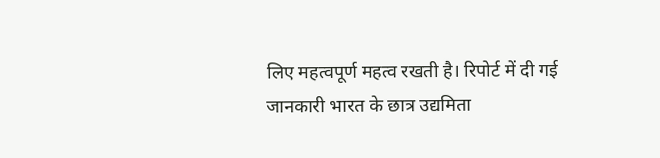लिए महत्वपूर्ण महत्व रखती है। रिपोर्ट में दी गई जानकारी भारत के छात्र उद्यमिता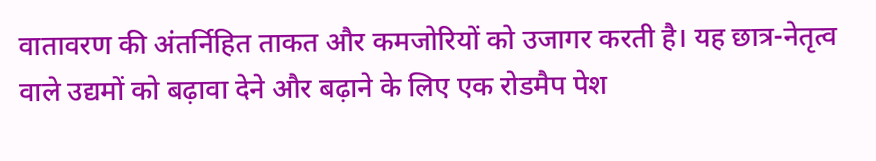वातावरण की अंतर्निहित ताकत और कमजोरियों को उजागर करती है। यह छात्र-नेतृत्व वाले उद्यमों को बढ़ावा देने और बढ़ाने के लिए एक रोडमैप पेश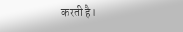करती है।